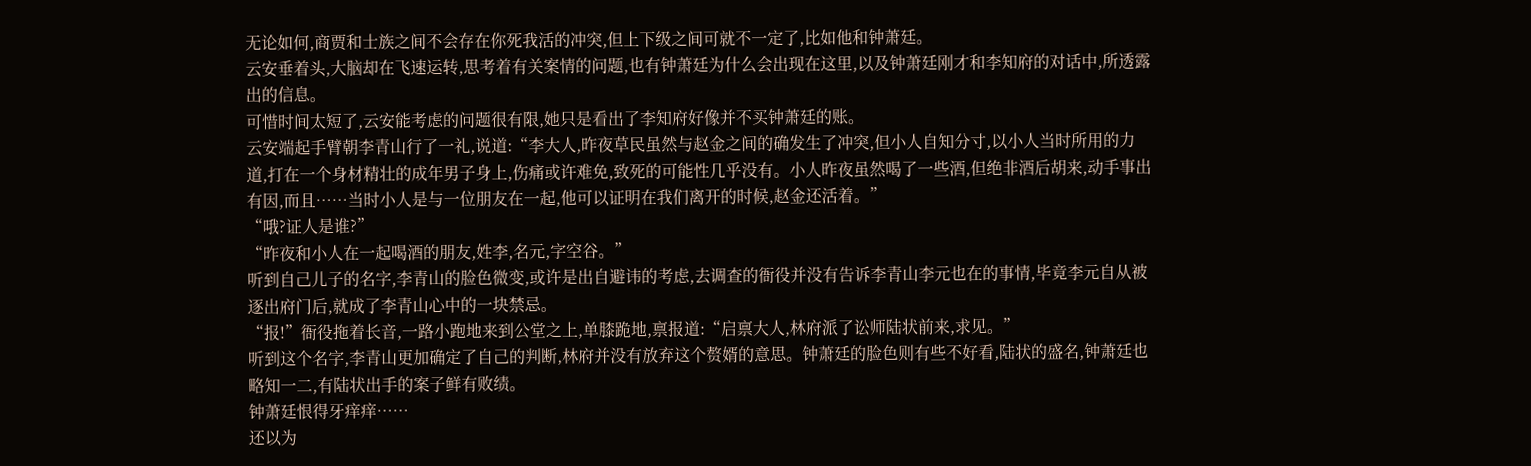无论如何,商贾和士族之间不会存在你死我活的冲突,但上下级之间可就不一定了,比如他和钟萧廷。
云安垂着头,大脑却在飞速运转,思考着有关案情的问题,也有钟萧廷为什么会出现在这里,以及钟萧廷刚才和李知府的对话中,所透露出的信息。
可惜时间太短了,云安能考虑的问题很有限,她只是看出了李知府好像并不买钟萧廷的账。
云安端起手臂朝李青山行了一礼,说道:“李大人,昨夜草民虽然与赵金之间的确发生了冲突,但小人自知分寸,以小人当时所用的力道,打在一个身材精壮的成年男子身上,伤痛或许难免,致死的可能性几乎没有。小人昨夜虽然喝了一些酒,但绝非酒后胡来,动手事出有因,而且……当时小人是与一位朋友在一起,他可以证明在我们离开的时候,赵金还活着。”
“哦?证人是谁?”
“昨夜和小人在一起喝酒的朋友,姓李,名元,字空谷。”
听到自己儿子的名字,李青山的脸色微变,或许是出自避讳的考虑,去调查的衙役并没有告诉李青山李元也在的事情,毕竟李元自从被逐出府门后,就成了李青山心中的一块禁忌。
“报!”衙役拖着长音,一路小跑地来到公堂之上,单膝跪地,禀报道:“启禀大人,林府派了讼师陆状前来,求见。”
听到这个名字,李青山更加确定了自己的判断,林府并没有放弃这个赘婿的意思。钟萧廷的脸色则有些不好看,陆状的盛名,钟萧廷也略知一二,有陆状出手的案子鲜有败绩。
钟萧廷恨得牙痒痒……
还以为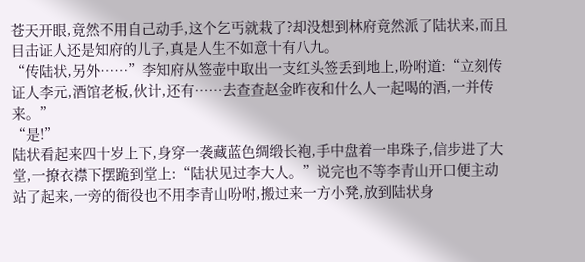苍天开眼,竟然不用自己动手,这个乞丐就栽了?却没想到林府竟然派了陆状来,而且目击证人还是知府的儿子,真是人生不如意十有八九。
“传陆状,另外……”李知府从签壶中取出一支红头签丢到地上,吩咐道:“立刻传证人李元,酒馆老板,伙计,还有……去查查赵金昨夜和什么人一起喝的酒,一并传来。”
“是!”
陆状看起来四十岁上下,身穿一袭藏蓝色绸缎长袍,手中盘着一串珠子,信步进了大堂,一撩衣襟下摆跪到堂上:“陆状见过李大人。”说完也不等李青山开口便主动站了起来,一旁的衙役也不用李青山吩咐,搬过来一方小凳,放到陆状身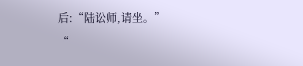后:“陆讼师,请坐。”
“